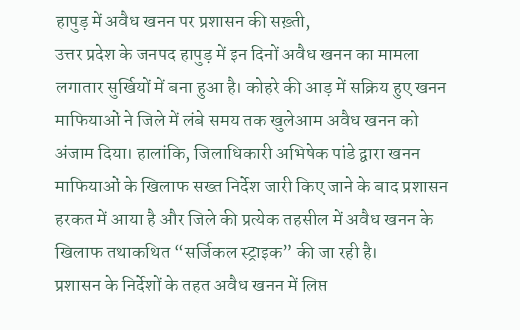हापुड़ में अवैध खनन पर प्रशासन की सख़्ती,
उत्तर प्रदेश के जनपद हापुड़ में इन दिनों अवैध खनन का मामला लगातार सुर्खियों में बना हुआ है। कोहरे की आड़ में सक्रिय हुए खनन माफियाओं ने जिले में लंबे समय तक खुलेआम अवैध खनन को अंजाम दिया। हालांकि, जिलाधिकारी अभिषेक पांडे द्वारा खनन माफियाओं के खिलाफ सख्त निर्देश जारी किए जाने के बाद प्रशासन हरकत में आया है और जिले की प्रत्येक तहसील में अवैध खनन के खिलाफ तथाकथित “सर्जिकल स्ट्राइक” की जा रही है।
प्रशासन के निर्देशों के तहत अवैध खनन में लिप्त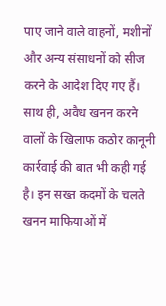पाए जाने वाले वाहनों, मशीनों और अन्य संसाधनों को सीज करने के आदेश दिए गए हैं। साथ ही, अवैध खनन करने वालों के खिलाफ कठोर कानूनी कार्रवाई की बात भी कही गई है। इन सख्त कदमों के चलते खनन माफियाओं में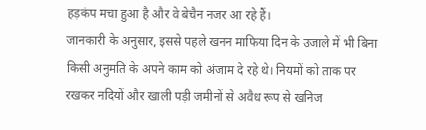हड़कंप मचा हुआ है और वे बेचैन नजर आ रहे हैं।
जानकारी के अनुसार, इससे पहले खनन माफिया दिन के उजाले में भी बिना किसी अनुमति के अपने काम को अंजाम दे रहे थे। नियमों को ताक पर रखकर नदियों और खाली पड़ी जमीनों से अवैध रूप से खनिज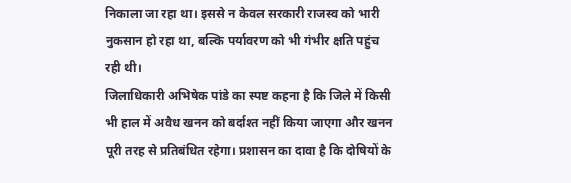निकाला जा रहा था। इससे न केवल सरकारी राजस्व को भारी नुकसान हो रहा था, बल्कि पर्यावरण को भी गंभीर क्षति पहुंच रही थी।
जिलाधिकारी अभिषेक पांडे का स्पष्ट कहना है कि जिले में किसी भी हाल में अवैध खनन को बर्दाश्त नहीं किया जाएगा और खनन पूरी तरह से प्रतिबंधित रहेगा। प्रशासन का दावा है कि दोषियों के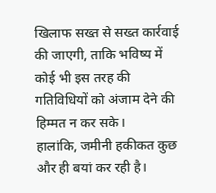खिलाफ सख्त से सख्त कार्रवाई की जाएगी, ताकि भविष्य में कोई भी इस तरह की गतिविधियों को अंजाम देने की हिम्मत न कर सके।
हालांकि, जमीनी हकीकत कुछ और ही बयां कर रही है।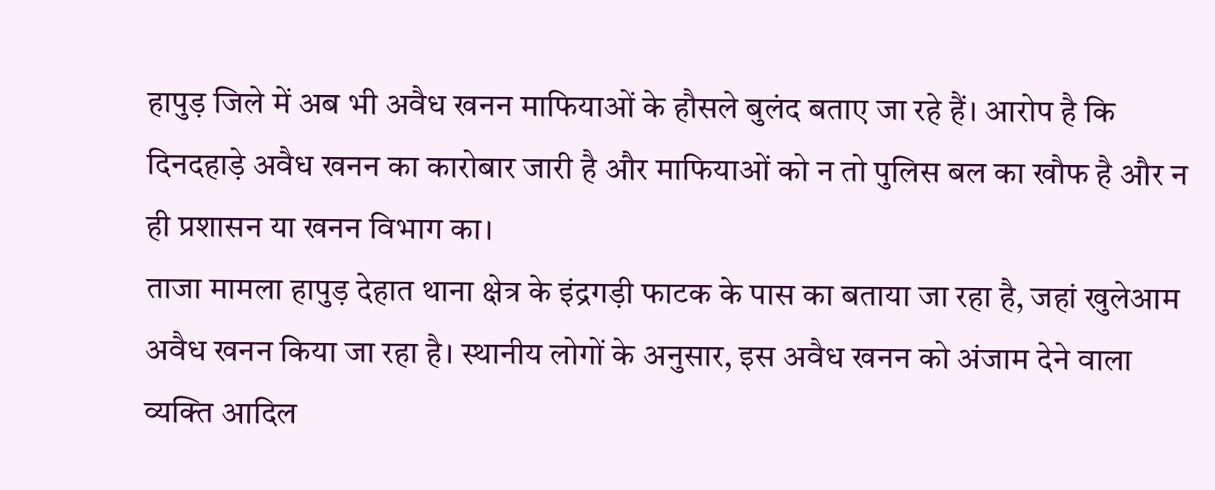हापुड़ जिले में अब भी अवैध खनन माफियाओं के हौसले बुलंद बताए जा रहे हैं। आरोप है कि दिनदहाड़े अवैध खनन का कारोबार जारी है और माफियाओं को न तो पुलिस बल का खौफ है और न ही प्रशासन या खनन विभाग का।
ताजा मामला हापुड़ देहात थाना क्षेत्र के इंद्रगड़ी फाटक के पास का बताया जा रहा है, जहां खुलेआम अवैध खनन किया जा रहा है। स्थानीय लोगों के अनुसार, इस अवैध खनन को अंजाम देने वाला व्यक्ति आदिल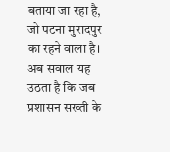बताया जा रहा है, जो पटना मुरादपुर का रहने वाला है।
अब सवाल यह उठता है कि जब प्रशासन सख्ती के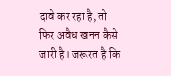दावे कर रहा है, तो फिर अवैध खनन कैसे जारी है। जरूरत है कि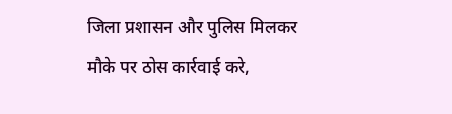जिला प्रशासन और पुलिस मिलकर मौके पर ठोस कार्रवाई करे,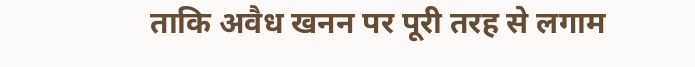ताकि अवैध खनन पर पूरी तरह से लगाम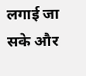लगाई जा सके और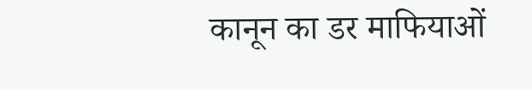कानून का डर माफियाओं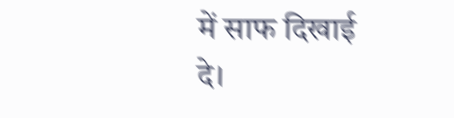में साफ दिखाई दे।